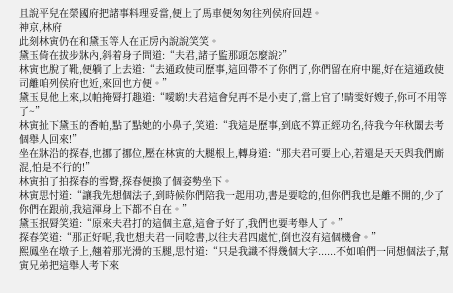且說平兒在榮國府把諸事料理妥當,便上了馬車便匆匆往列侯府回趕。
神京,林府
此刻林寅仍在和黛玉等人在正房內說說笑笑。
黛玉倚在拔步牀內,斜着身子問道:“夫君,諸子監那頭怎麼說?”
林寅也脫了靴,便躺了上去道:“去通政使司歷事,這回帶不了你們了,你們留在府中罷,好在這通政使司離咱列侯府也近,來回也方便。”
黛玉見他上來,以帕掩脣打趣道:“噯喲!夫君這會兒再不是小吏了,當上官了!晴雯好嫂子,你可不用等了~”
林寅扯下黛玉的香帕,點了點她的小鼻子,笑道:“我這是歷事,到底不算正經功名,待我今年秋闈去考個舉人回來!”
坐在牀沿的探春,也挪了挪位,壓在林寅的大腿根上,轉身道:“那夫君可要上心,若還是天天與我們廝混,怕是不行的!”
林寅拍了拍探春的雪臀,探春便換了個姿勢坐下。
林寅思忖道:“讓我先想個法子,到時候你們陪我一起用功,書是要唸的,但你們我也是離不開的,少了你們在跟前,我這渾身上下都不自在。”
黛玉抿脣笑道:“原來夫君打的這個主意,這會子好了,我們也要考舉人了。”
探春笑道:“那正好呢,我也想夫君一同唸書,以往夫君四處忙,倒也沒有這個機會。”
熙鳳坐在墩子上,翹着那光滑的玉腿,思忖道:“只是我識不得幾個大字......不如咱們一同想個法子,幫寅兄弟把這舉人考下來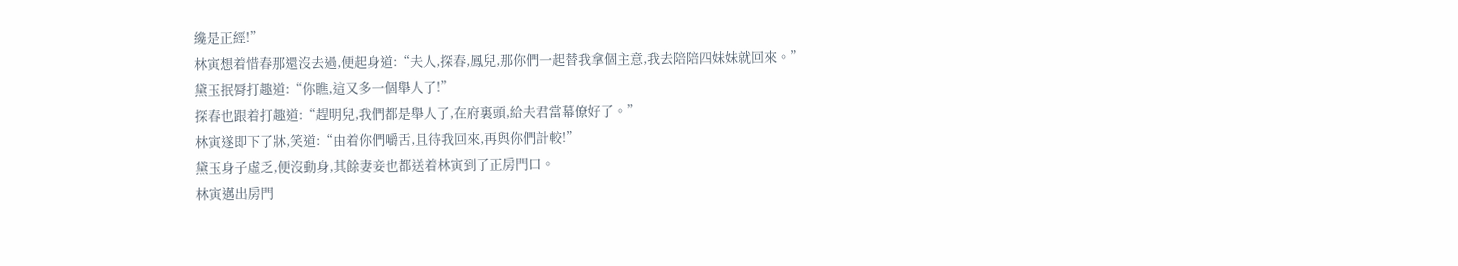纔是正經!”
林寅想着惜春那還沒去過,便起身道:“夫人,探春,鳳兒,那你們一起替我拿個主意,我去陪陪四妹妹就回來。”
黛玉抿脣打趣道:“你瞧,這又多一個舉人了!”
探春也跟着打趣道:“趕明兒,我們都是舉人了,在府裏頭,給夫君當幕僚好了。”
林寅遂即下了牀,笑道:“由着你們嚼舌,且待我回來,再與你們計較!”
黛玉身子虛乏,便沒動身,其餘妻妾也都送着林寅到了正房門口。
林寅邁出房門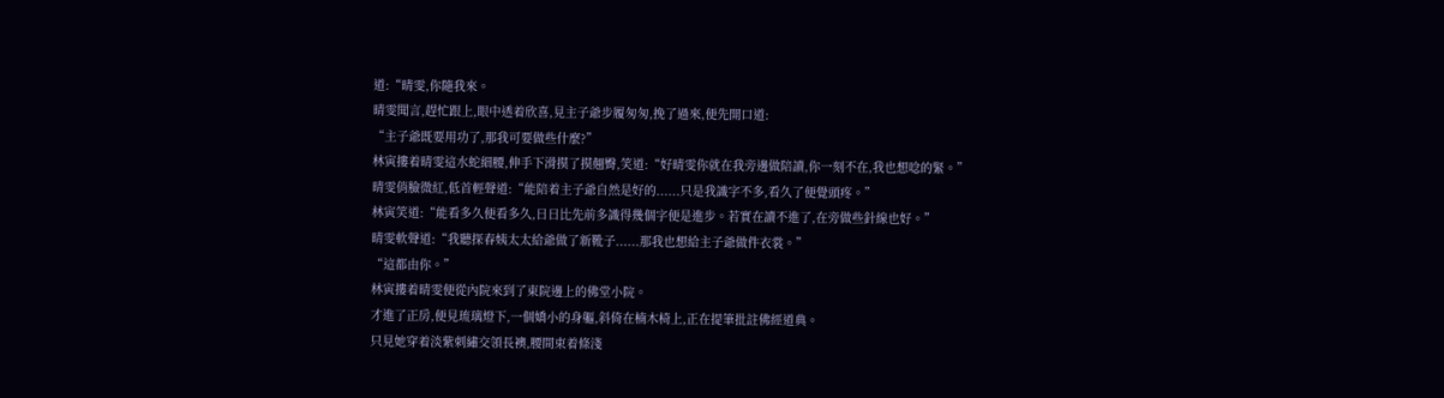道:“晴雯,你隨我來。
晴雯聞言,趕忙跟上,眼中透着欣喜,見主子爺步履匆匆,挽了過來,便先開口道:
“主子爺既要用功了,那我可要做些什麼?”
林寅摟着晴雯這水蛇細腰,伸手下滑摸了摸翹臀,笑道:“好晴雯你就在我旁邊做陪讀,你一刻不在,我也想唸的緊。”
晴雯俏臉微紅,低首輕聲道:“能陪着主子爺自然是好的......只是我識字不多,看久了便覺頭疼。”
林寅笑道:“能看多久便看多久,日日比先前多識得幾個字便是進步。若實在讀不進了,在旁做些針線也好。”
晴雯軟聲道:“我聽探春姨太太給爺做了新靴子......那我也想給主子爺做件衣裳。”
“這都由你。”
林寅摟着晴雯便從內院來到了東院邊上的佛堂小院。
才進了正房,便見琉璃燈下,一個嬌小的身軀,斜倚在楠木椅上,正在提筆批註佛經道典。
只見她穿着淡紫刺繡交領長襖,腰間束着條淺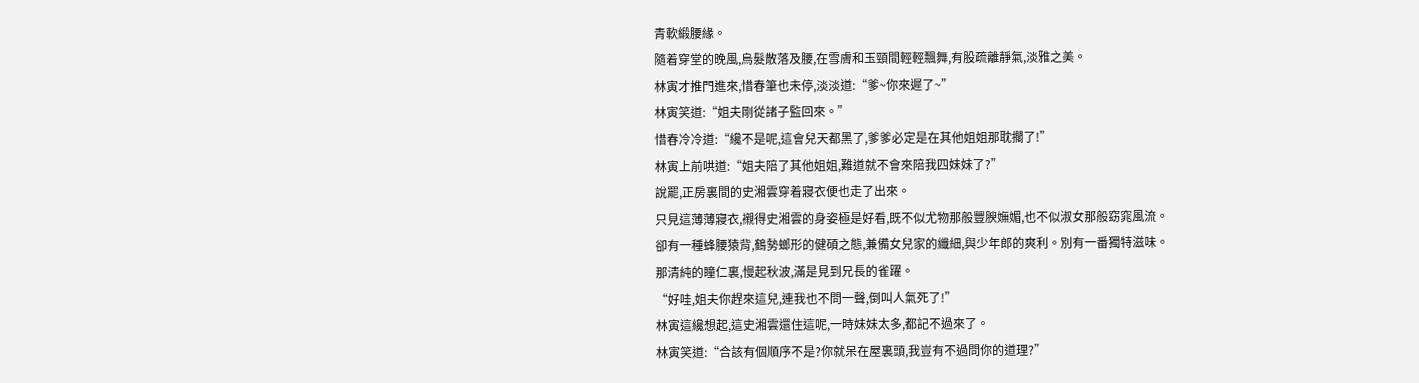青軟緞腰緣。
隨着穿堂的晚風,烏髮散落及腰,在雪膚和玉頸間輕輕飄舞,有股疏離靜氣,淡雅之美。
林寅才推門進來,惜春筆也未停,淡淡道:“爹~你來遲了~”
林寅笑道:“姐夫剛從諸子監回來。”
惜春冷冷道:“纔不是呢,這會兒天都黑了,爹爹必定是在其他姐姐那耽擱了!”
林寅上前哄道:“姐夫陪了其他姐姐,難道就不會來陪我四妹妹了?”
說罷,正房裏間的史湘雲穿着寢衣便也走了出來。
只見這薄薄寢衣,襯得史湘雲的身姿極是好看,既不似尤物那般豐腴嫵媚,也不似淑女那般窈窕風流。
卻有一種蜂腰猿背,鶴勢螂形的健碩之態,兼備女兒家的纖細,與少年郎的爽利。別有一番獨特滋味。
那清純的瞳仁裏,慢起秋波,滿是見到兄長的雀躍。
“好哇,姐夫你趕來這兒,連我也不問一聲,倒叫人氣死了!”
林寅這纔想起,這史湘雲還住這呢,一時妹妹太多,都記不過來了。
林寅笑道:“合該有個順序不是?你就呆在屋裏頭,我豈有不過問你的道理?”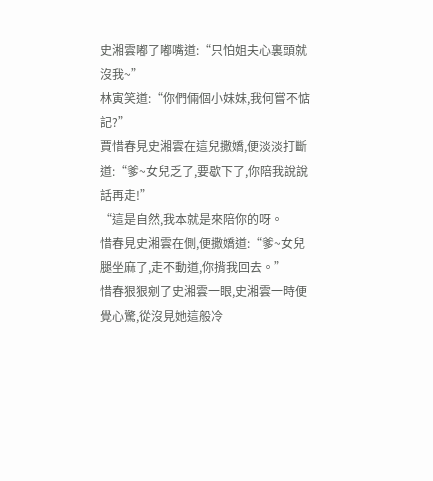史湘雲嘟了嘟嘴道:“只怕姐夫心裏頭就沒我~”
林寅笑道:“你們倆個小妹妹,我何嘗不惦記?”
賈惜春見史湘雲在這兒撒嬌,便淡淡打斷道:“爹~女兒乏了,要歇下了,你陪我說說話再走!”
“這是自然,我本就是來陪你的呀。
惜春見史湘雲在側,便撒嬌道:“爹~女兒腿坐麻了,走不動道,你揹我回去。”
惜春狠狠剜了史湘雲一眼,史湘雲一時便覺心驚,從沒見她這般冷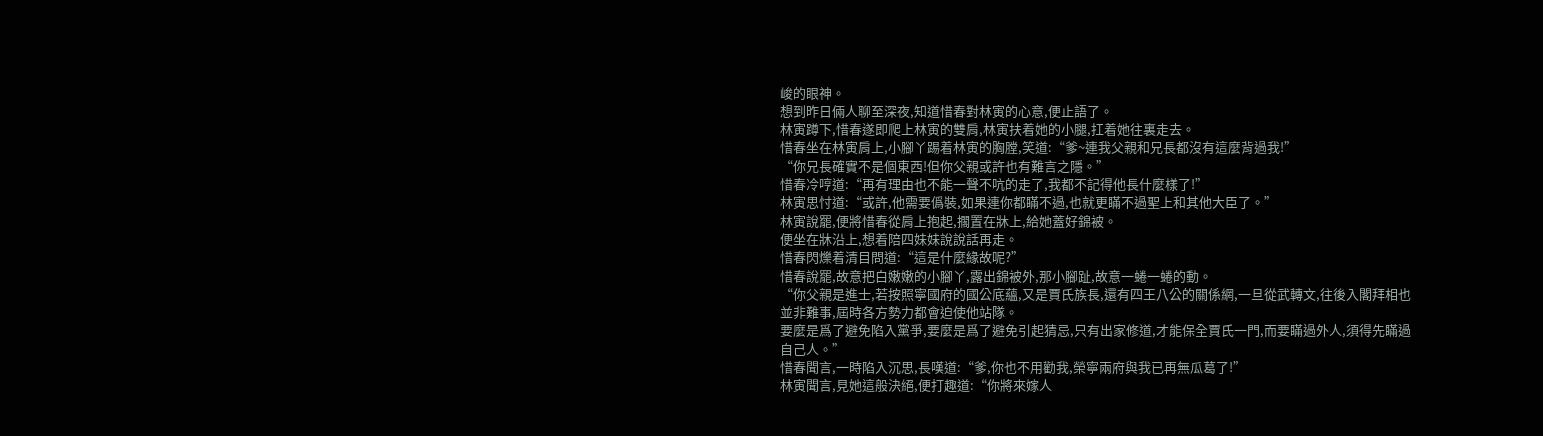峻的眼神。
想到昨日倆人聊至深夜,知道惜春對林寅的心意,便止語了。
林寅蹲下,惜春遂即爬上林寅的雙肩,林寅扶着她的小腿,扛着她往裏走去。
惜春坐在林寅肩上,小腳丫踢着林寅的胸膛,笑道:“爹~連我父親和兄長都沒有這麼背過我!”
“你兄長確實不是個東西!但你父親或許也有難言之隱。”
惜春冷哼道:“再有理由也不能一聲不吭的走了,我都不記得他長什麼樣了!”
林寅思忖道:“或許,他需要僞裝,如果連你都瞞不過,也就更瞞不過聖上和其他大臣了。”
林寅說罷,便將惜春從肩上抱起,擱置在牀上,給她蓋好錦被。
便坐在牀沿上,想着陪四妹妹說說話再走。
惜春閃爍着清目問道:“這是什麼緣故呢?”
惜春說罷,故意把白嫩嫩的小腳丫,露出錦被外,那小腳趾,故意一蜷一蜷的動。
“你父親是進士,若按照寧國府的國公底蘊,又是賈氏族長,還有四王八公的關係網,一旦從武轉文,往後入閣拜相也並非難事,屆時各方勢力都會迫使他站隊。
要麼是爲了避免陷入黨爭,要麼是爲了避免引起猜忌,只有出家修道,才能保全賈氏一門,而要瞞過外人,須得先瞞過自己人。”
惜春聞言,一時陷入沉思,長嘆道:“爹,你也不用勸我,榮寧兩府與我已再無瓜葛了!”
林寅聞言,見她這般決絕,便打趣道:“你將來嫁人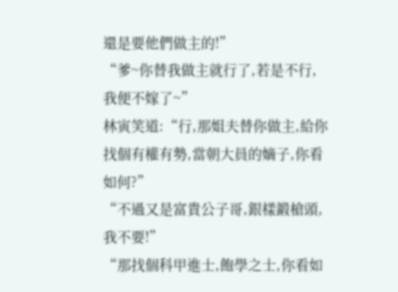還是要他們做主的!”
“爹~你替我做主就行了,若是不行,我便不嫁了~”
林寅笑道:“行,那姐夫替你做主,給你找個有權有勢,當朝大員的嫡子,你看如何?”
“不過又是富貴公子哥,銀樣鍛槍頭,我不要!”
“那找個科甲進士,飽學之士,你看如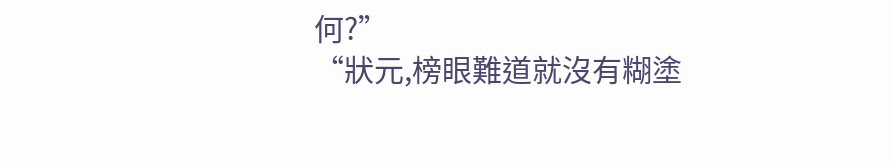何?”
“狀元,榜眼難道就沒有糊塗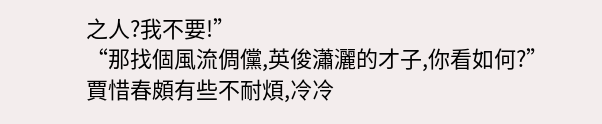之人?我不要!”
“那找個風流倜儻,英俊瀟灑的才子,你看如何?”
賈惜春頗有些不耐煩,冷冷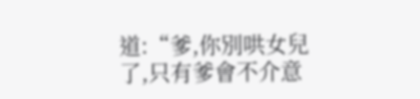道:“爹,你別哄女兒了,只有爹會不介意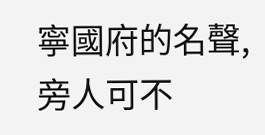寧國府的名聲,旁人可不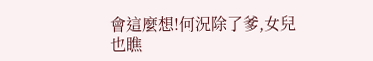會這麼想!何況除了爹,女兒也瞧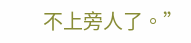不上旁人了。”